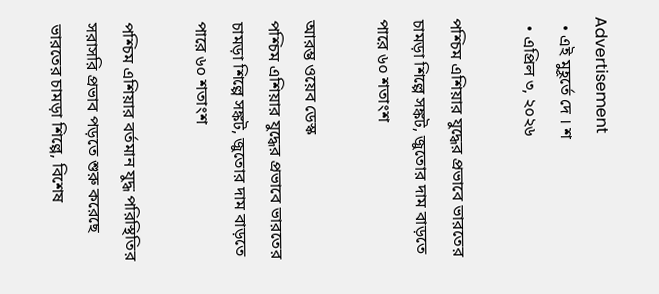Advertisement
  • এই মুহূর্তে দে । শ
  • এপ্রিল ৩, ২০২৬

পশ্চিম এশিয়ার যুদ্ধের প্রভাবে ভারতের চামড়া শিল্পে সঙ্কট, জুতোর দাম বাড়তে পারে ৬০ শতাংশ

আরম্ভ ওয়েব ডেস্ক
পশ্চিম এশিয়ার যুদ্ধের প্রভাবে ভারতের চামড়া শিল্পে সঙ্কট, জুতোর দাম বাড়তে পারে ৬০ শতাংশ

পশ্চিম এশিয়ার বর্তমান যুদ্ধ পরিস্থিতির সরাসরি প্রভাব পড়তে শুরু করেছে ভারতের চামড়া শিল্পে, বিশেষ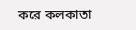করে কলকাতা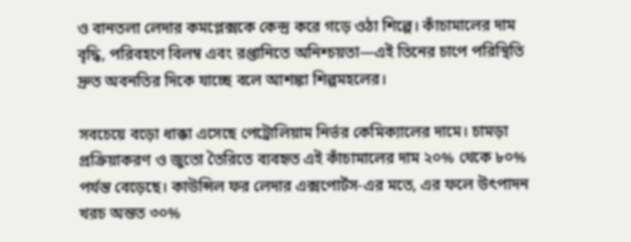ও বানতলা লেদার কমপ্লেক্সকে কেন্দ্র করে গড়ে ওঠা শিল্পে। কাঁচামালের দাম বৃদ্ধি, পরিবহণে বিলম্ব এবং রপ্তানিতে অনিশ্চয়তা—এই তিনের চাপে পরিস্থিতি দ্রুত অবনতির দিকে যাচ্ছে বলে আশঙ্কা শিল্পমহলের।

সবচেয়ে বড়ো ধাক্কা এসেছে পেট্রোলিয়াম নির্ভর কেমিক্যালের দামে। চামড়া প্রক্রিয়াকরণ ও জুতো তৈরিতে ব্যবহৃত এই কাঁচামালের দাম ২০% থেকে ৮০% পর্যন্ত বেড়েছে। কাউন্সিল ফর লেদার এক্সপোর্টস-এর মতে, এর ফলে উৎপাদন খরচ অন্তত ৩০%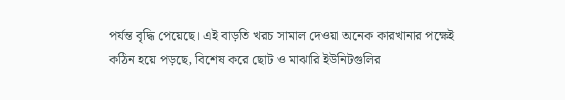পর্যন্ত বৃদ্ধি পেয়েছে। এই বাড়তি খরচ সামাল দেওয়া অনেক কারখানার পক্ষেই কঠিন হয়ে পড়ছে, বিশেষ করে ছোট ও মাঝারি ইউনিটগুলির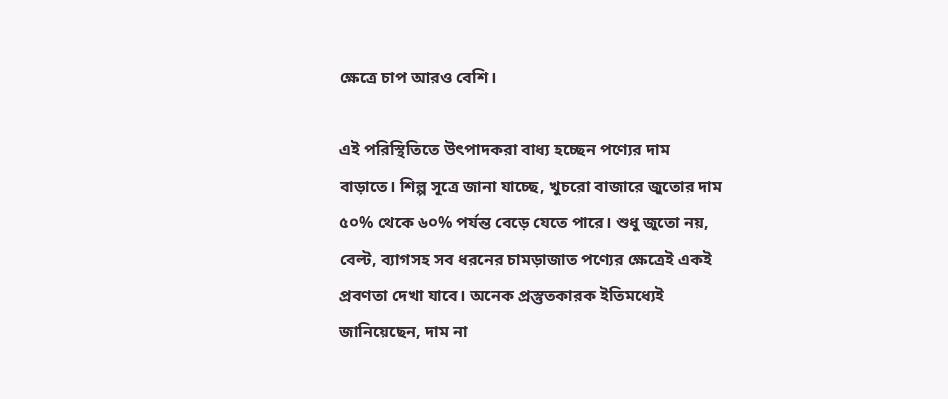ক্ষেত্রে চাপ আরও বেশি।

এই পরিস্থিতিতে উৎপাদকরা বাধ্য হচ্ছেন পণ্যের দাম বাড়াতে। শিল্প সূত্রে জানা যাচ্ছে, খুচরো বাজারে জুতোর দাম ৫০% থেকে ৬০% পর্যন্ত বেড়ে যেতে পারে। শুধু জুতো নয়, বেল্ট, ব্যাগসহ সব ধরনের চামড়াজাত পণ্যের ক্ষেত্রেই একই প্রবণতা দেখা যাবে। অনেক প্রস্তুতকারক ইতিমধ্যেই জানিয়েছেন, দাম না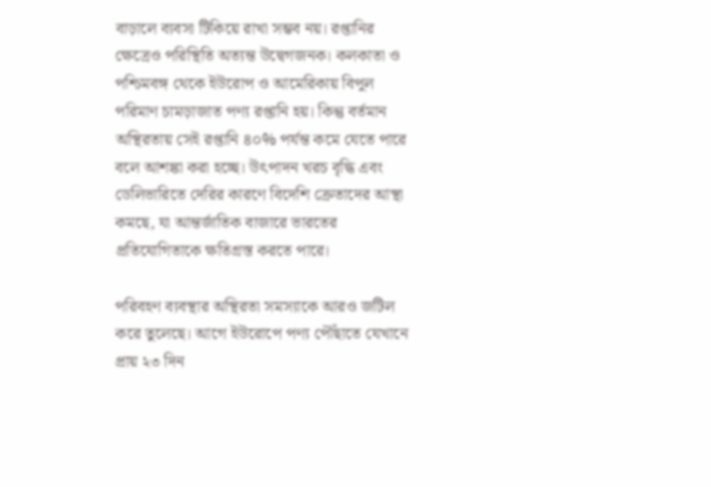বাড়ালে ব্যবসা টিকিয়ে রাখা সম্ভব নয়। রপ্তানির ক্ষেত্রেও পরিস্থিতি অত্যন্ত উদ্বেগজনক। কলকাতা ও পশ্চিমবঙ্গ থেকে ইউরোপ ও আমেরিকায় বিপুল পরিমাণ চামড়াজাত পণ্য রপ্তানি হয়। কিন্তু বর্তমান অস্থিরতায় সেই রপ্তানি ৪০% পর্যন্ত কমে যেতে পারে বলে আশঙ্কা করা হচ্ছে। উৎপাদন খরচ বৃদ্ধি এবং ডেলিভারিতে দেরির কারণে বিদেশি ক্রেতাদের আস্থা কমছে, যা আন্তর্জাতিক বাজারে ভারতের প্রতিযোগিতাকে ক্ষতিগ্রস্ত করতে পারে।

পরিবহণ ব্যবস্থার অস্থিরতা সমস্যাকে আরও জটিল করে তুলেছে। আগে ইউরোপে পণ্য পৌঁছাতে যেখানে প্রায় ২৩ দিন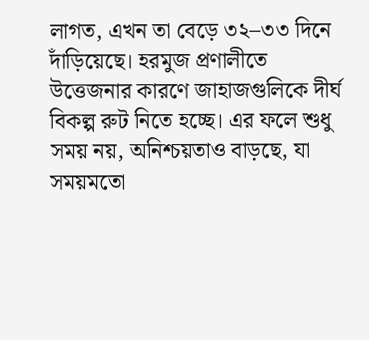লাগত, এখন তা বেড়ে ৩২–৩৩ দিনে দাঁড়িয়েছে। হরমুজ প্রণালীতে উত্তেজনার কারণে জাহাজগুলিকে দীর্ঘ বিকল্প রুট নিতে হচ্ছে। এর ফলে শুধু সময় নয়, অনিশ্চয়তাও বাড়ছে, যা সময়মতো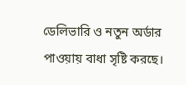ডেলিভারি ও নতুন অর্ডার পাওয়ায় বাধা সৃষ্টি করছে।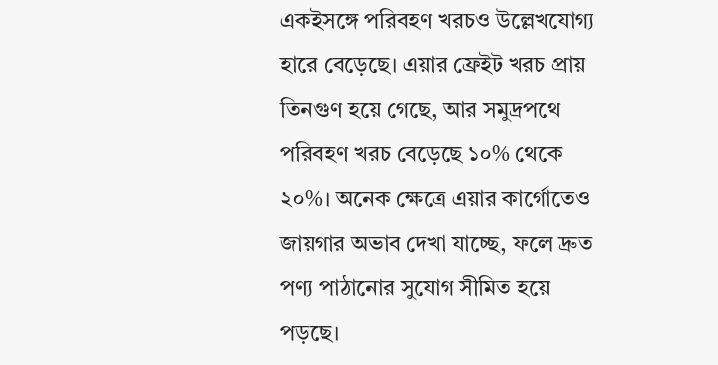একইসঙ্গে পরিবহণ খরচও উল্লেখযোগ্য হারে বেড়েছে। এয়ার ফ্রেইট খরচ প্রায় তিনগুণ হয়ে গেছে, আর সমুদ্রপথে পরিবহণ খরচ বেড়েছে ১০% থেকে ২০%। অনেক ক্ষেত্রে এয়ার কার্গোতেও জায়গার অভাব দেখা যাচ্ছে, ফলে দ্রুত পণ্য পাঠানোর সুযোগ সীমিত হয়ে পড়ছে।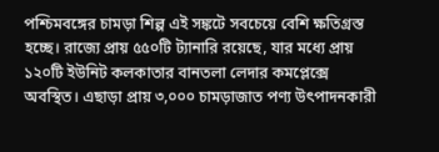পশ্চিমবঙ্গের চামড়া শিল্প এই সঙ্কটে সবচেয়ে বেশি ক্ষতিগ্রস্ত হচ্ছে। রাজ্যে প্রায় ৫৫০টি ট্যানারি রয়েছে, যার মধ্যে প্রায় ১২০টি ইউনিট কলকাতার বানতলা লেদার কমপ্লেক্সে অবস্থিত। এছাড়া প্রায় ৩,০০০ চামড়াজাত পণ্য উৎপাদনকারী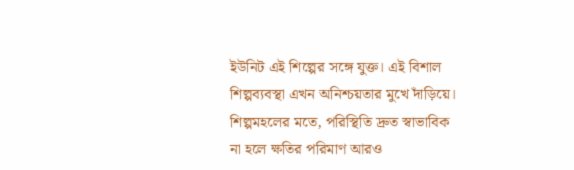ইউনিট এই শিল্পের সঙ্গে যুক্ত। এই বিশাল শিল্পব্যবস্থা এখন অনিশ্চয়তার মুখে দাঁড়িয়ে। শিল্পমহলের মতে, পরিস্থিতি দ্রুত স্বাভাবিক না হলে ক্ষতির পরিমাণ আরও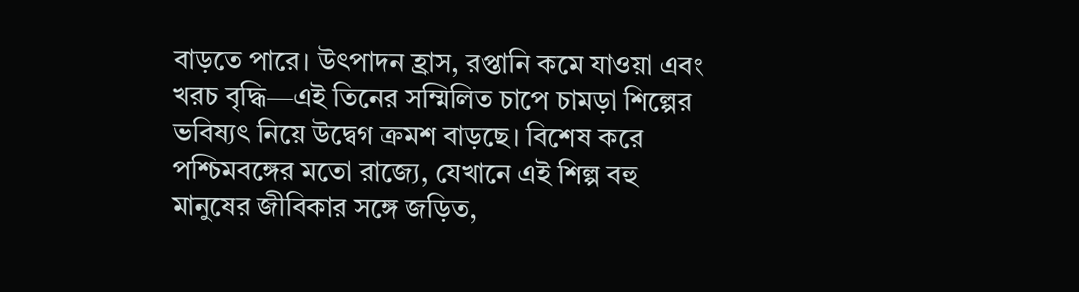বাড়তে পারে। উৎপাদন হ্রাস, রপ্তানি কমে যাওয়া এবং খরচ বৃদ্ধি—এই তিনের সম্মিলিত চাপে চামড়া শিল্পের ভবিষ্যৎ নিয়ে উদ্বেগ ক্রমশ বাড়ছে। বিশেষ করে পশ্চিমবঙ্গের মতো রাজ্যে, যেখানে এই শিল্প বহু মানুষের জীবিকার সঙ্গে জড়িত,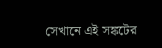সেখানে এই সঙ্কটের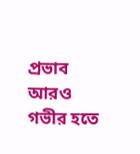প্রভাব আরও গভীর হতে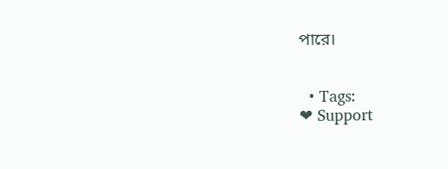পারে।


  • Tags:
❤ Support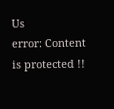Us
error: Content is protected !!